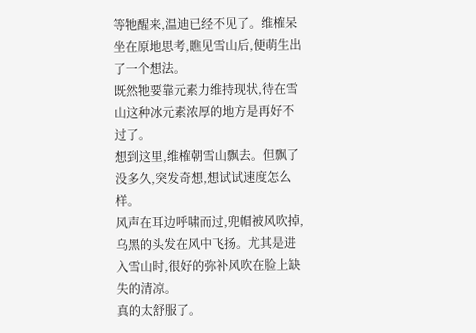等牠醒来,温迪已经不见了。维榷呆坐在原地思考,瞧见雪山后,便萌生出了一个想法。
既然牠要靠元素力维持现状,待在雪山这种冰元素浓厚的地方是再好不过了。
想到这里,维榷朝雪山飘去。但飘了没多久,突发奇想,想试试速度怎么样。
风声在耳边呼啸而过,兜帽被风吹掉,乌黑的头发在风中飞扬。尤其是进入雪山时,很好的弥补风吹在脸上缺失的清凉。
真的太舒服了。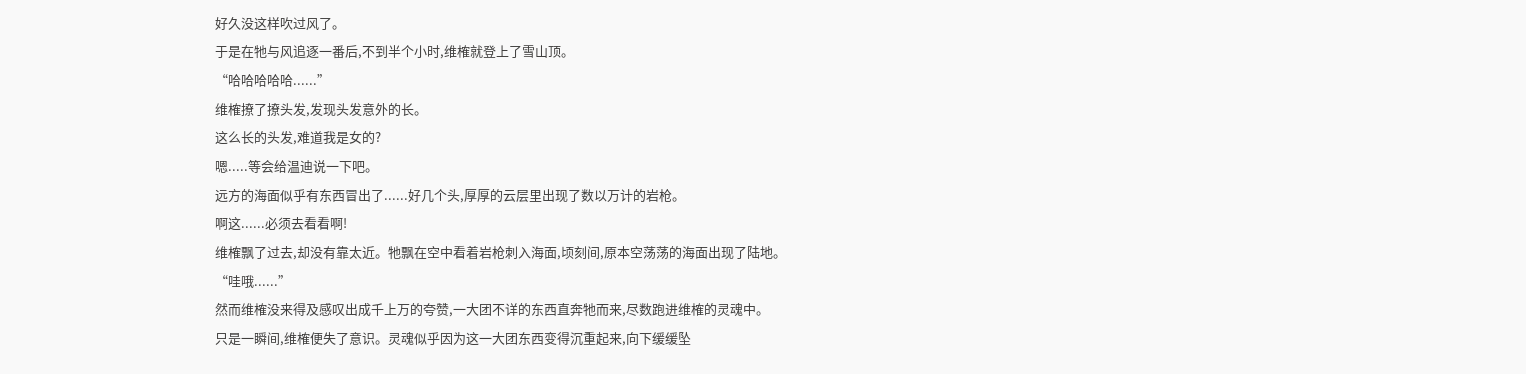好久没这样吹过风了。
于是在牠与风追逐一番后,不到半个小时,维榷就登上了雪山顶。
“哈哈哈哈哈......”
维榷撩了撩头发,发现头发意外的长。
这么长的头发,难道我是女的?
嗯.....等会给温迪说一下吧。
远方的海面似乎有东西冒出了......好几个头,厚厚的云层里出现了数以万计的岩枪。
啊这......必须去看看啊!
维榷飘了过去,却没有靠太近。牠飘在空中看着岩枪刺入海面,顷刻间,原本空荡荡的海面出现了陆地。
“哇哦......”
然而维榷没来得及感叹出成千上万的夸赞,一大团不详的东西直奔牠而来,尽数跑进维榷的灵魂中。
只是一瞬间,维榷便失了意识。灵魂似乎因为这一大团东西变得沉重起来,向下缓缓坠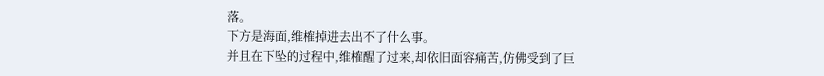落。
下方是海面,维榷掉进去出不了什么事。
并且在下坠的过程中,维榷醒了过来,却依旧面容痛苦,仿佛受到了巨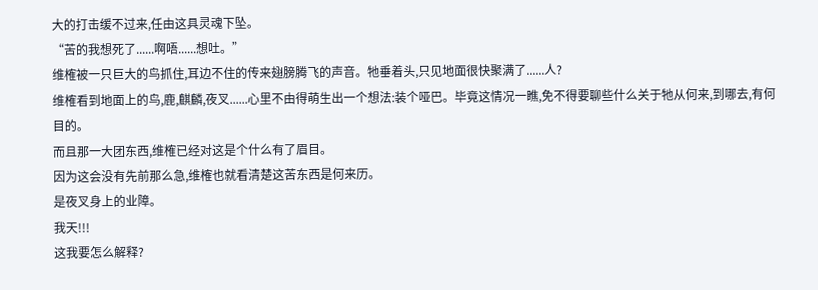大的打击缓不过来,任由这具灵魂下坠。
“苦的我想死了......啊唔......想吐。”
维榷被一只巨大的鸟抓住,耳边不住的传来翅膀腾飞的声音。牠垂着头,只见地面很快聚满了......人?
维榷看到地面上的鸟,鹿,麒麟,夜叉......心里不由得萌生出一个想法:装个哑巴。毕竟这情况一瞧,免不得要聊些什么关于牠从何来,到哪去,有何目的。
而且那一大团东西,维榷已经对这是个什么有了眉目。
因为这会没有先前那么急,维榷也就看清楚这苦东西是何来历。
是夜叉身上的业障。
我天!!!
这我要怎么解释?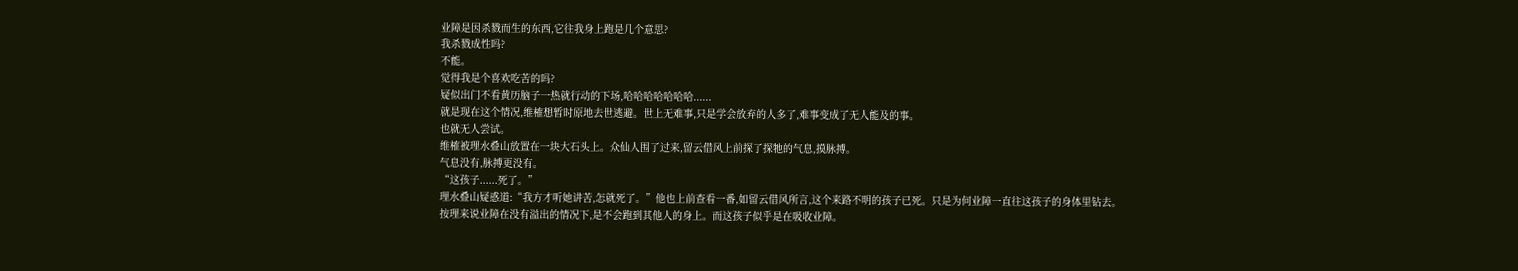业障是因杀戮而生的东西,它往我身上跑是几个意思?
我杀戮成性吗?
不能。
觉得我是个喜欢吃苦的吗?
疑似出门不看黄历脑子一热就行动的下场,哈哈哈哈哈哈哈......
就是现在这个情况,维榷想暂时原地去世逃避。世上无难事,只是学会放弃的人多了,难事变成了无人能及的事。
也就无人尝试。
维榷被理水叠山放置在一块大石头上。众仙人围了过来,留云借风上前探了探牠的气息,摸脉搏。
气息没有,脉搏更没有。
“这孩子......死了。”
理水叠山疑惑道:“我方才听她讲苦,怎就死了。”他也上前查看一番,如留云借风所言,这个来路不明的孩子已死。只是为何业障一直往这孩子的身体里钻去。
按理来说业障在没有溢出的情况下,是不会跑到其他人的身上。而这孩子似乎是在吸收业障。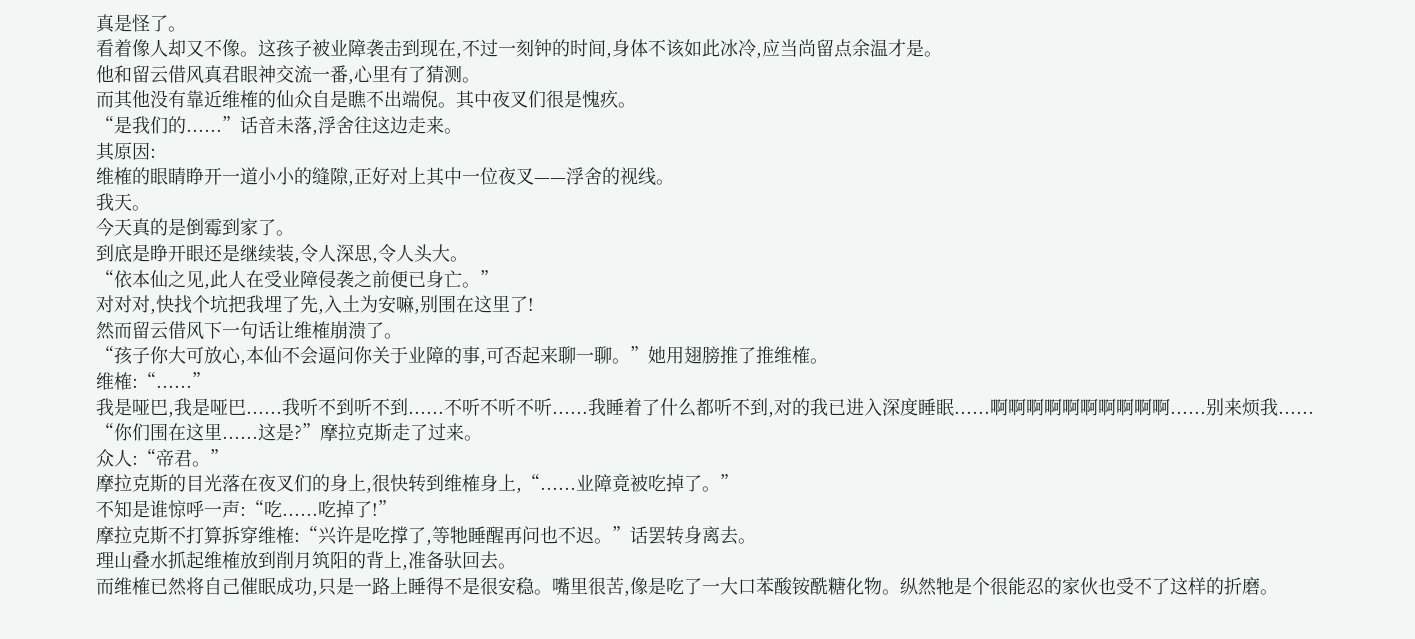真是怪了。
看着像人却又不像。这孩子被业障袭击到现在,不过一刻钟的时间,身体不该如此冰冷,应当尚留点余温才是。
他和留云借风真君眼神交流一番,心里有了猜测。
而其他没有靠近维榷的仙众自是瞧不出端倪。其中夜叉们很是愧疚。
“是我们的......”话音未落,浮舍往这边走来。
其原因:
维榷的眼睛睁开一道小小的缝隙,正好对上其中一位夜叉——浮舍的视线。
我天。
今天真的是倒霉到家了。
到底是睁开眼还是继续装,令人深思,令人头大。
“依本仙之见,此人在受业障侵袭之前便已身亡。”
对对对,快找个坑把我埋了先,入土为安嘛,别围在这里了!
然而留云借风下一句话让维榷崩溃了。
“孩子你大可放心,本仙不会逼问你关于业障的事,可否起来聊一聊。”她用翅膀推了推维榷。
维榷:“......”
我是哑巴,我是哑巴......我听不到听不到......不听不听不听......我睡着了什么都听不到,对的我已进入深度睡眠......啊啊啊啊啊啊啊啊啊啊......别来烦我......
“你们围在这里......这是?”摩拉克斯走了过来。
众人:“帝君。”
摩拉克斯的目光落在夜叉们的身上,很快转到维榷身上,“......业障竟被吃掉了。”
不知是谁惊呼一声:“吃......吃掉了!”
摩拉克斯不打算拆穿维榷:“兴许是吃撑了,等牠睡醒再问也不迟。”话罢转身离去。
理山叠水抓起维榷放到削月筑阳的背上,准备驮回去。
而维榷已然将自己催眠成功,只是一路上睡得不是很安稳。嘴里很苦,像是吃了一大口苯酸铵酰糖化物。纵然牠是个很能忍的家伙也受不了这样的折磨。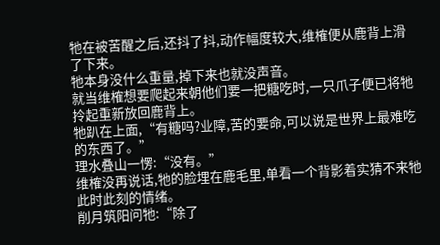牠在被苦醒之后,还抖了抖,动作幅度较大,维榷便从鹿背上滑了下来。
牠本身没什么重量,掉下来也就没声音。
就当维榷想要爬起来朝他们要一把糖吃时,一只爪子便已将牠拎起重新放回鹿背上。
牠趴在上面,“有糖吗?业障,苦的要命,可以说是世界上最难吃的东西了。”
理水叠山一愣:“没有。”
维榷没再说话,牠的脸埋在鹿毛里,单看一个背影着实猜不来牠此时此刻的情绪。
削月筑阳问牠:“除了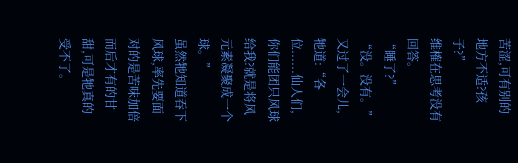苦涩,可有别的地方不适?孩子?”
维榷在思考没有回答。
“睡了?”
“没。没有。”又过了一会儿,牠道:“各位......仙人们,你们能团只风球给我?就是将风元素凝聚成一个球。”
虽然牠知道吞下风球,率先要面对的是苦味加倍而后才有的甘甜,可是牠真的受不了。